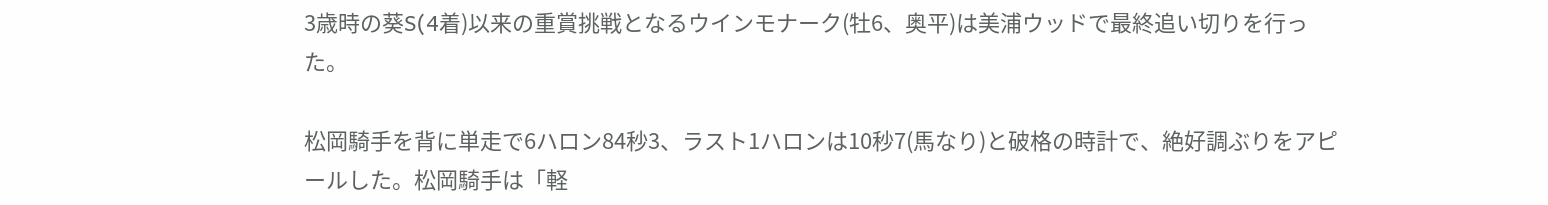3歳時の葵S(4着)以来の重賞挑戦となるウインモナーク(牡6、奥平)は美浦ウッドで最終追い切りを行った。

松岡騎手を背に単走で6ハロン84秒3、ラスト1ハロンは10秒7(馬なり)と破格の時計で、絶好調ぶりをアピールした。松岡騎手は「軽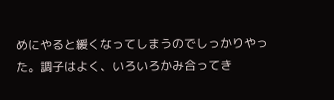めにやると緩くなってしまうのでしっかりやった。調子はよく、いろいろかみ合ってき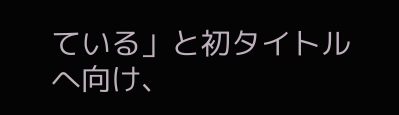ている」と初タイトルへ向け、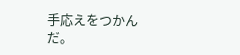手応えをつかんだ。